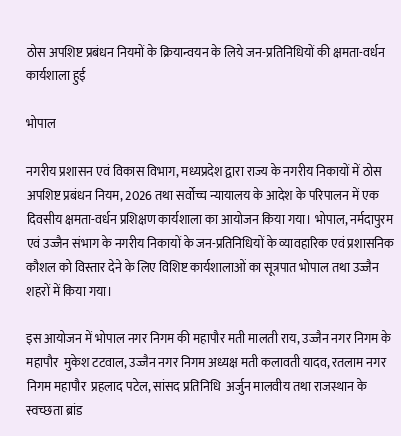ठोस अपशिष्ट प्रबंधन नियमों के क्रियान्वयन के लिये जन-प्रतिनिधियों की क्षमता-वर्धन कार्यशाला हुई

भोपाल

नगरीय प्रशासन एवं विकास विभाग, मध्यप्रदेश द्वारा राज्य के नगरीय निकायों में ठोस अपशिष्ट प्रबंधन नियम, 2026 तथा सर्वोच्च न्यायालय के आदेश के परिपालन में एक दिवसीय क्षमता-वर्धन प्रशिक्षण कार्यशाला का आयोजन किया गया। भोपाल, नर्मदापुरम एवं उज्जैन संभाग के नगरीय निकायों के जन-प्रतिनिधियों के व्यावहारिक एवं प्रशासनिक कौशल को विस्तार देने के लिए विशिष्ट कार्यशालाओं का सूत्रपात भोपाल तथा उज्जैन शहरों में किया गया।

इस आयोजन में भोपाल नगर निगम की महापौर मती मालती राय, उज्जैन नगर निगम के महापौर  मुकेश टटवाल, उज्जैन नगर निगम अध्यक्ष मती कलावती यादव, रतलाम नगर निगम महापौर  प्रहलाद पटेल, सांसद प्रतिनिधि  अर्जुन मालवीय तथा राजस्थान के स्वच्छता ब्रांड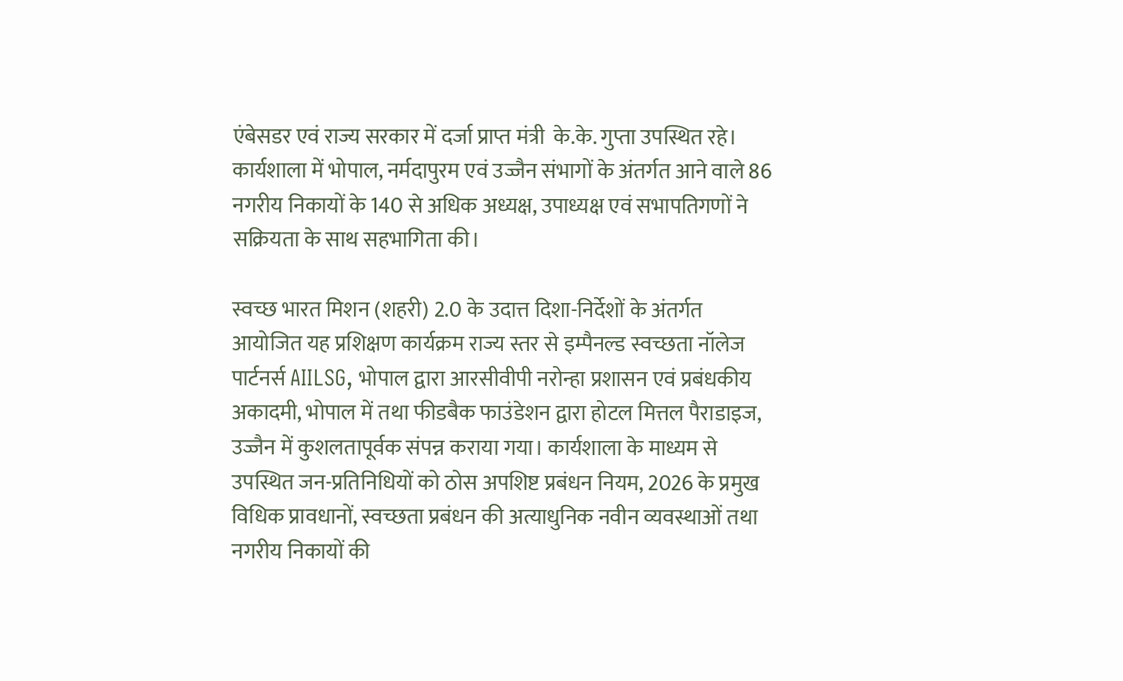एंबेसडर एवं राज्य सरकार में दर्जा प्राप्त मंत्री  के.के. गुप्ता उपस्थित रहे। कार्यशाला में भोपाल, नर्मदापुरम एवं उज्जैन संभागों के अंतर्गत आने वाले 86 नगरीय निकायों के 140 से अधिक अध्यक्ष, उपाध्यक्ष एवं सभापतिगणों ने सक्रियता के साथ सहभागिता की।

स्वच्छ भारत मिशन (शहरी) 2.0 के उदात्त दिशा-निर्देशों के अंतर्गत आयोजित यह प्रशिक्षण कार्यक्रम राज्य स्तर से इम्पैनल्ड स्वच्छता नॉलेज पार्टनर्स AIILSG, भोपाल द्वारा आरसीवीपी नरोन्हा प्रशासन एवं प्रबंधकीय अकादमी, भोपाल में तथा फीडबैक फाउंडेशन द्वारा होटल मित्तल पैराडाइज, उज्जैन में कुशलतापूर्वक संपन्न कराया गया। कार्यशाला के माध्यम से उपस्थित जन-प्रतिनिधियों को ठोस अपशिष्ट प्रबंधन नियम, 2026 के प्रमुख विधिक प्रावधानों, स्वच्छता प्रबंधन की अत्याधुनिक नवीन व्यवस्थाओं तथा नगरीय निकायों की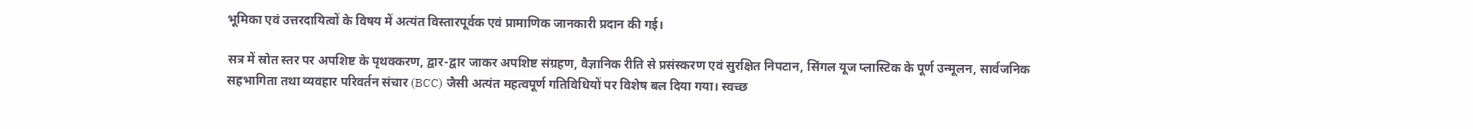भूमिका एवं उत्तरदायित्वों के विषय में अत्यंत विस्तारपूर्वक एवं प्रामाणिक जानकारी प्रदान की गई।

सत्र में स्रोत स्तर पर अपशिष्ट के पृथक्करण, द्वार-द्वार जाकर अपशिष्ट संग्रहण, वैज्ञानिक रीति से प्रसंस्करण एवं सुरक्षित निपटान, सिंगल यूज प्लास्टिक के पूर्ण उन्मूलन, सार्वजनिक सहभागिता तथा व्यवहार परिवर्तन संचार (BCC) जैसी अत्यंत महत्वपूर्ण गतिविधियों पर विशेष बल दिया गया। स्वच्छ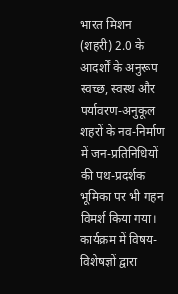भारत मिशन (शहरी) 2.0 के आदर्शों के अनुरूप स्वच्छ, स्वस्थ और पर्यावरण-अनुकूल शहरों के नव-निर्माण में जन-प्रतिनिधियों की पथ-प्रदर्शक भूमिका पर भी गहन विमर्श किया गया। कार्यक्रम में विषय-विशेषज्ञों द्वारा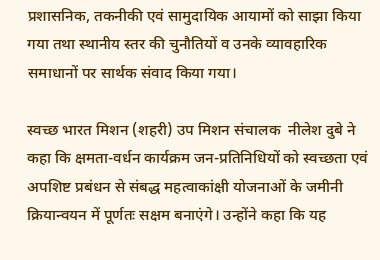प्रशासनिक, तकनीकी एवं सामुदायिक आयामों को साझा किया गया तथा स्थानीय स्तर की चुनौतियों व उनके व्यावहारिक समाधानों पर सार्थक संवाद किया गया।

स्वच्छ भारत मिशन (शहरी) उप मिशन संचालक  नीलेश दुबे ने कहा कि क्षमता-वर्धन कार्यक्रम जन-प्रतिनिधियों को स्वच्छता एवं अपशिष्ट प्रबंधन से संबद्ध महत्वाकांक्षी योजनाओं के जमीनी क्रियान्वयन में पूर्णतः सक्षम बनाएंगे। उन्होंने कहा कि यह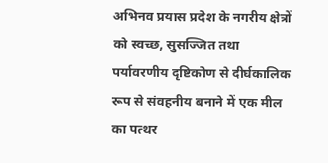अभिनव प्रयास प्रदेश के नगरीय क्षेत्रों को स्वच्छ, सुसज्जित तथा पर्यावरणीय दृष्टिकोण से दीर्घकालिक रूप से संवहनीय बनाने में एक मील का पत्थर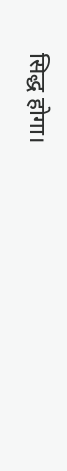सिद्ध होगा।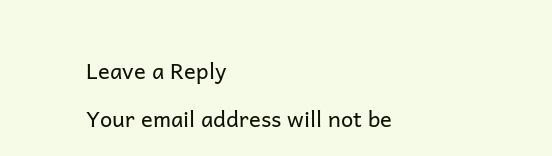Leave a Reply

Your email address will not be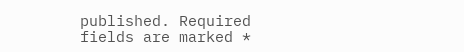published. Required fields are marked *